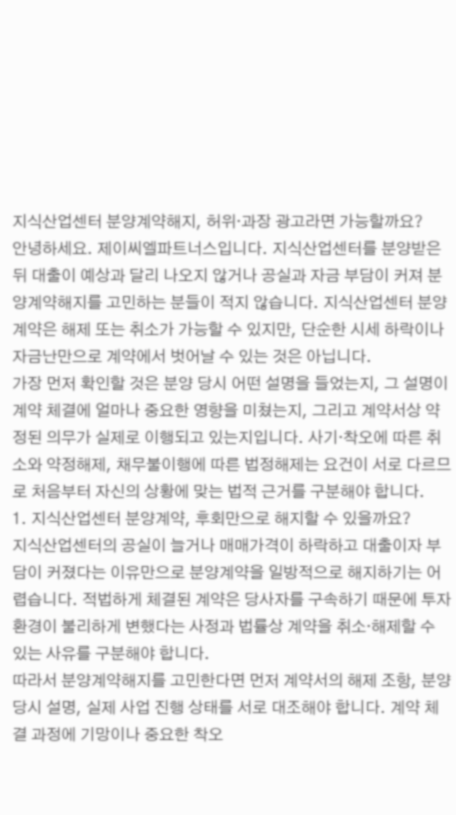지식산업센터 분양계약해지, 허위·과장 광고라면 가능할까요?
안녕하세요. 제이씨엘파트너스입니다. 지식산업센터를 분양받은 뒤 대출이 예상과 달리 나오지 않거나 공실과 자금 부담이 커져 분양계약해지를 고민하는 분들이 적지 않습니다. 지식산업센터 분양계약은 해제 또는 취소가 가능할 수 있지만, 단순한 시세 하락이나 자금난만으로 계약에서 벗어날 수 있는 것은 아닙니다.
가장 먼저 확인할 것은 분양 당시 어떤 설명을 들었는지, 그 설명이 계약 체결에 얼마나 중요한 영향을 미쳤는지, 그리고 계약서상 약정된 의무가 실제로 이행되고 있는지입니다. 사기·착오에 따른 취소와 약정해제, 채무불이행에 따른 법정해제는 요건이 서로 다르므로 처음부터 자신의 상황에 맞는 법적 근거를 구분해야 합니다.
1. 지식산업센터 분양계약, 후회만으로 해지할 수 있을까요?
지식산업센터의 공실이 늘거나 매매가격이 하락하고 대출이자 부담이 커졌다는 이유만으로 분양계약을 일방적으로 해지하기는 어렵습니다. 적법하게 체결된 계약은 당사자를 구속하기 때문에 투자환경이 불리하게 변했다는 사정과 법률상 계약을 취소·해제할 수 있는 사유를 구분해야 합니다.
따라서 분양계약해지를 고민한다면 먼저 계약서의 해제 조항, 분양 당시 설명, 실제 사업 진행 상태를 서로 대조해야 합니다. 계약 체결 과정에 기망이나 중요한 착오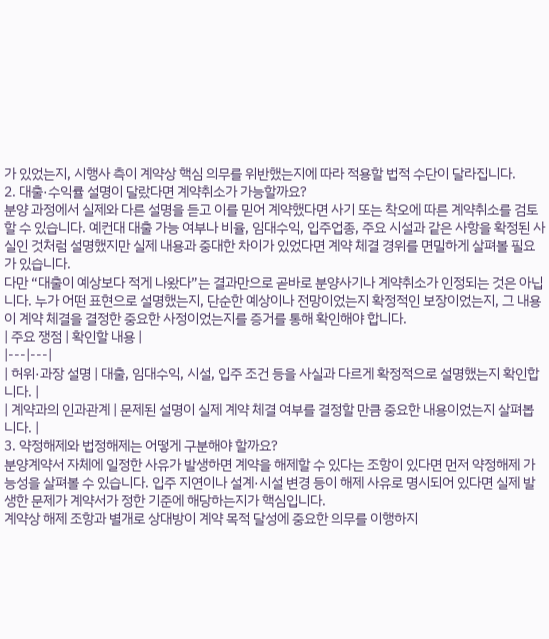가 있었는지, 시행사 측이 계약상 핵심 의무를 위반했는지에 따라 적용할 법적 수단이 달라집니다.
2. 대출·수익률 설명이 달랐다면 계약취소가 가능할까요?
분양 과정에서 실제와 다른 설명을 듣고 이를 믿어 계약했다면 사기 또는 착오에 따른 계약취소를 검토할 수 있습니다. 예컨대 대출 가능 여부나 비율, 임대수익, 입주업종, 주요 시설과 같은 사항을 확정된 사실인 것처럼 설명했지만 실제 내용과 중대한 차이가 있었다면 계약 체결 경위를 면밀하게 살펴볼 필요가 있습니다.
다만 “대출이 예상보다 적게 나왔다”는 결과만으로 곧바로 분양사기나 계약취소가 인정되는 것은 아닙니다. 누가 어떤 표현으로 설명했는지, 단순한 예상이나 전망이었는지 확정적인 보장이었는지, 그 내용이 계약 체결을 결정한 중요한 사정이었는지를 증거를 통해 확인해야 합니다.
| 주요 쟁점 | 확인할 내용 |
|---|---|
| 허위·과장 설명 | 대출, 임대수익, 시설, 입주 조건 등을 사실과 다르게 확정적으로 설명했는지 확인합니다. |
| 계약과의 인과관계 | 문제된 설명이 실제 계약 체결 여부를 결정할 만큼 중요한 내용이었는지 살펴봅니다. |
3. 약정해제와 법정해제는 어떻게 구분해야 할까요?
분양계약서 자체에 일정한 사유가 발생하면 계약을 해제할 수 있다는 조항이 있다면 먼저 약정해제 가능성을 살펴볼 수 있습니다. 입주 지연이나 설계·시설 변경 등이 해제 사유로 명시되어 있다면 실제 발생한 문제가 계약서가 정한 기준에 해당하는지가 핵심입니다.
계약상 해제 조항과 별개로 상대방이 계약 목적 달성에 중요한 의무를 이행하지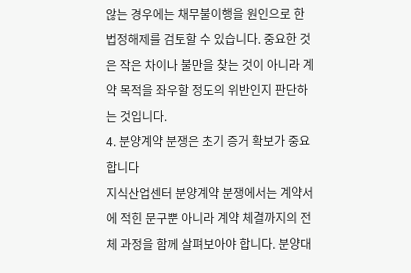않는 경우에는 채무불이행을 원인으로 한 법정해제를 검토할 수 있습니다. 중요한 것은 작은 차이나 불만을 찾는 것이 아니라 계약 목적을 좌우할 정도의 위반인지 판단하는 것입니다.
4. 분양계약 분쟁은 초기 증거 확보가 중요합니다
지식산업센터 분양계약 분쟁에서는 계약서에 적힌 문구뿐 아니라 계약 체결까지의 전체 과정을 함께 살펴보아야 합니다. 분양대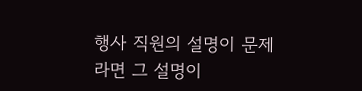행사 직원의 설명이 문제라면 그 설명이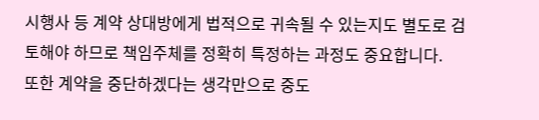시행사 등 계약 상대방에게 법적으로 귀속될 수 있는지도 별도로 검토해야 하므로 책임주체를 정확히 특정하는 과정도 중요합니다.
또한 계약을 중단하겠다는 생각만으로 중도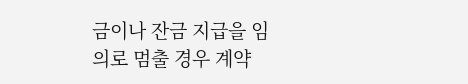금이나 잔금 지급을 임의로 멈출 경우 계약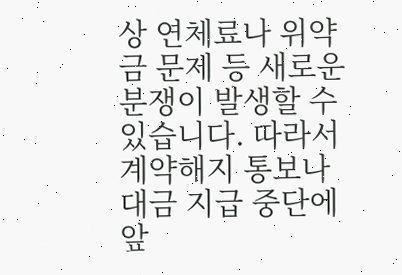상 연체료나 위약금 문제 등 새로운 분쟁이 발생할 수 있습니다. 따라서 계약해지 통보나 대금 지급 중단에 앞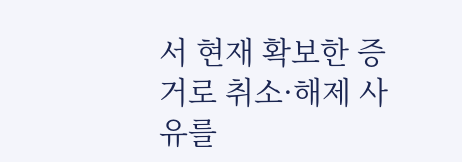서 현재 확보한 증거로 취소·해제 사유를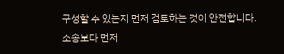구성할 수 있는지 먼저 검토하는 것이 안전합니다.
소송보다 먼저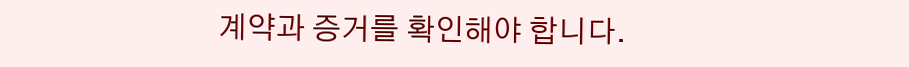계약과 증거를 확인해야 합니다.